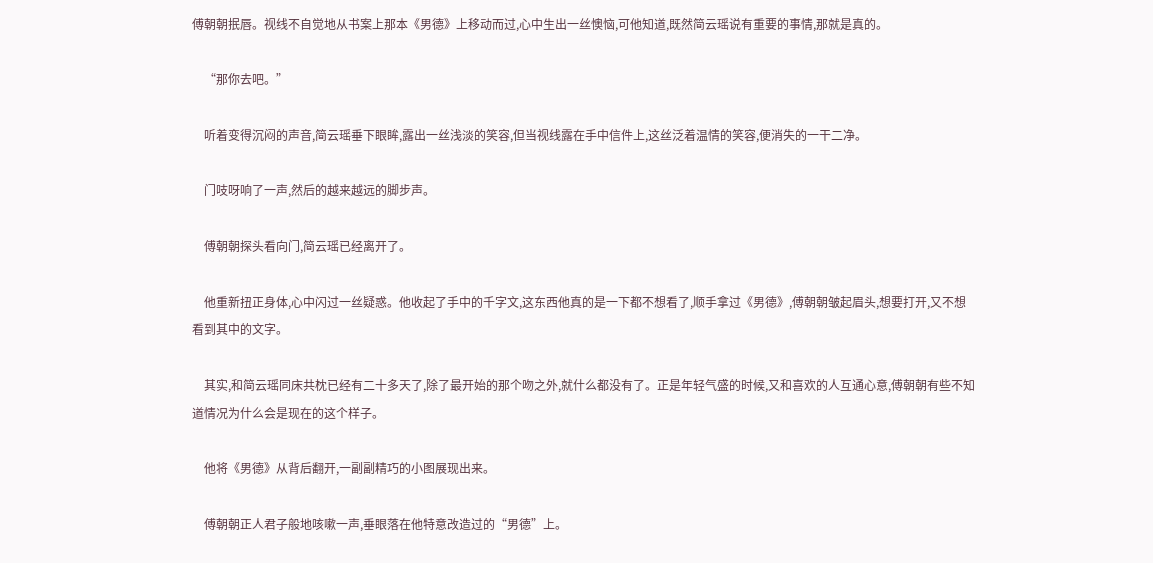傅朝朝抿唇。视线不自觉地从书案上那本《男德》上移动而过,心中生出一丝懊恼,可他知道,既然简云瑶说有重要的事情,那就是真的。

    “那你去吧。”

    听着变得沉闷的声音,简云瑶垂下眼眸,露出一丝浅淡的笑容,但当视线露在手中信件上,这丝泛着温情的笑容,便消失的一干二净。

    门吱呀响了一声,然后的越来越远的脚步声。

    傅朝朝探头看向门,简云瑶已经离开了。

    他重新扭正身体,心中闪过一丝疑惑。他收起了手中的千字文,这东西他真的是一下都不想看了,顺手拿过《男德》,傅朝朝皱起眉头,想要打开,又不想看到其中的文字。

    其实,和简云瑶同床共枕已经有二十多天了,除了最开始的那个吻之外,就什么都没有了。正是年轻气盛的时候,又和喜欢的人互通心意,傅朝朝有些不知道情况为什么会是现在的这个样子。

    他将《男德》从背后翻开,一副副精巧的小图展现出来。

    傅朝朝正人君子般地咳嗽一声,垂眼落在他特意改造过的“男德”上。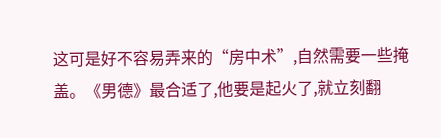这可是好不容易弄来的“房中术”,自然需要一些掩盖。《男德》最合适了,他要是起火了,就立刻翻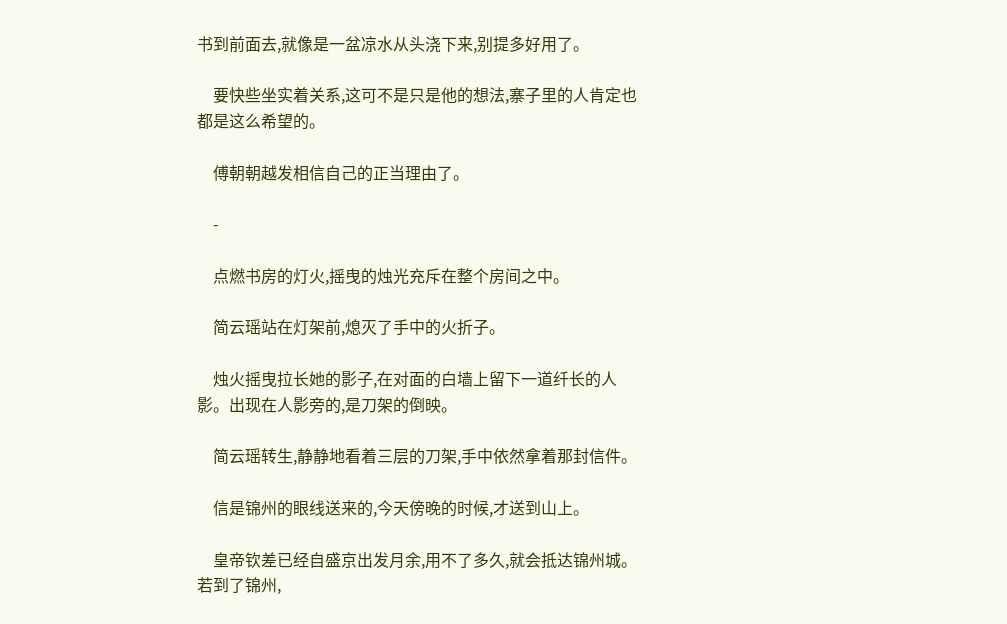书到前面去,就像是一盆凉水从头浇下来,别提多好用了。

    要快些坐实着关系,这可不是只是他的想法,寨子里的人肯定也都是这么希望的。

    傅朝朝越发相信自己的正当理由了。

    -

    点燃书房的灯火,摇曳的烛光充斥在整个房间之中。

    简云瑶站在灯架前,熄灭了手中的火折子。

    烛火摇曳拉长她的影子,在对面的白墙上留下一道纤长的人影。出现在人影旁的,是刀架的倒映。

    简云瑶转生,静静地看着三层的刀架,手中依然拿着那封信件。

    信是锦州的眼线送来的,今天傍晚的时候,才送到山上。

    皇帝钦差已经自盛京出发月余,用不了多久,就会抵达锦州城。若到了锦州,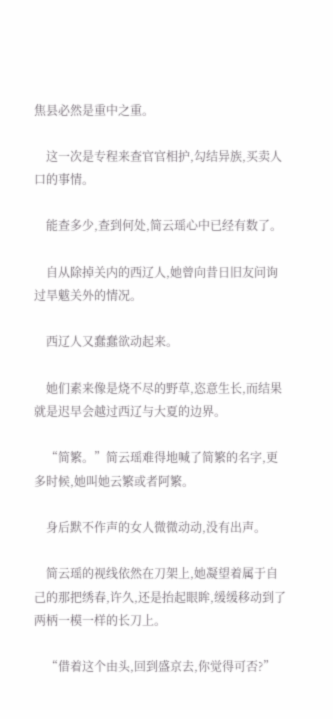焦县必然是重中之重。

    这一次是专程来查官官相护,勾结异族,买卖人口的事情。

    能查多少,查到何处,简云瑶心中已经有数了。

    自从除掉关内的西辽人,她曾向昔日旧友问询过旱魃关外的情况。

    西辽人又蠢蠢欲动起来。

    她们素来像是烧不尽的野草,恣意生长,而结果就是迟早会越过西辽与大夏的边界。

    “简繁。”简云瑶难得地喊了简繁的名字,更多时候,她叫她云繁或者阿繁。

    身后默不作声的女人微微动动,没有出声。

    简云瑶的视线依然在刀架上,她凝望着属于自己的那把绣春,许久,还是抬起眼眸,缓缓移动到了两柄一模一样的长刀上。

    “借着这个由头,回到盛京去,你觉得可否?”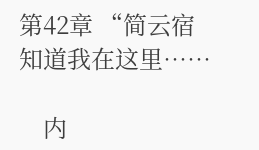第42章 “简云宿知道我在这里……

    内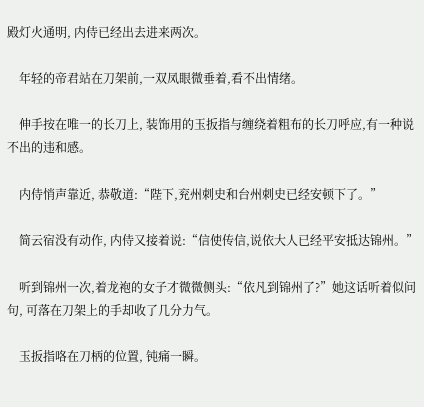殿灯火通明, 内侍已经出去进来两次。

    年轻的帝君站在刀架前,一双凤眼微垂着,看不出情绪。

    伸手按在唯一的长刀上, 装饰用的玉扳指与缠绕着粗布的长刀呼应,有一种说不出的违和感。

    内侍悄声靠近, 恭敬道:“陛下,兖州刺史和台州刺史已经安顿下了。”

    简云宿没有动作, 内侍又接着说:“信使传信,说依大人已经平安抵达锦州。”

    听到锦州一次,着龙袍的女子才微微侧头:“依凡到锦州了?”她这话听着似问句, 可落在刀架上的手却收了几分力气。

    玉扳指咯在刀柄的位置, 钝痛一瞬。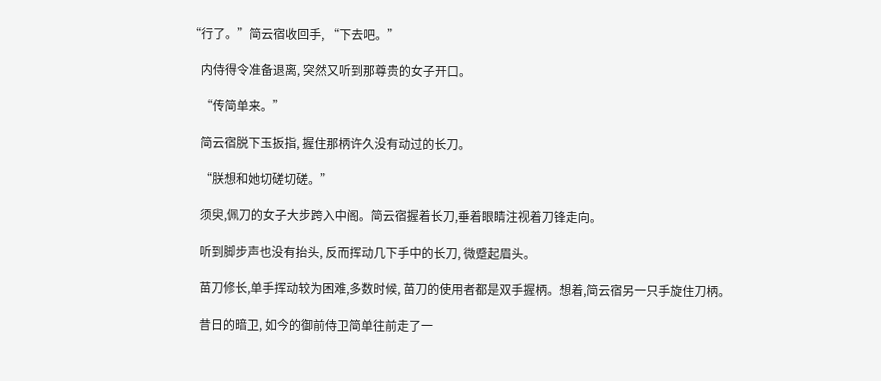“行了。”简云宿收回手, “下去吧。”

    内侍得令准备退离, 突然又听到那尊贵的女子开口。

    “传简单来。”

    简云宿脱下玉扳指, 握住那柄许久没有动过的长刀。

    “朕想和她切磋切磋。”

    须臾,佩刀的女子大步跨入中阁。简云宿握着长刀,垂着眼睛注视着刀锋走向。

    听到脚步声也没有抬头, 反而挥动几下手中的长刀, 微蹙起眉头。

    苗刀修长,单手挥动较为困难,多数时候, 苗刀的使用者都是双手握柄。想着,简云宿另一只手旋住刀柄。

    昔日的暗卫, 如今的御前侍卫简单往前走了一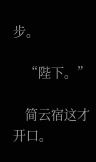步。

    “陛下。”

    简云宿这才开口。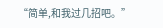“简单,和我过几招吧。”